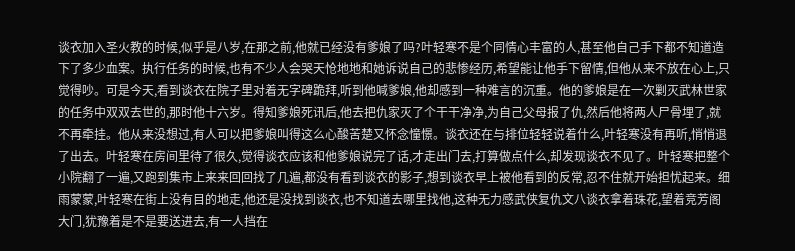谈衣加入圣火教的时候,似乎是八岁,在那之前,他就已经没有爹娘了吗?叶轻寒不是个同情心丰富的人,甚至他自己手下都不知道造下了多少血案。执行任务的时候,也有不少人会哭天怆地地和她诉说自己的悲惨经历,希望能让他手下留情,但他从来不放在心上,只觉得吵。可是今天,看到谈衣在院子里对着无字碑跪拜,听到他喊爹娘,他却感到一种难言的沉重。他的爹娘是在一次剿灭武林世家的任务中双双去世的,那时他十六岁。得知爹娘死讯后,他去把仇家灭了个干干净净,为自己父母报了仇,然后他将两人尸骨埋了,就不再牵挂。他从来没想过,有人可以把爹娘叫得这么心酸苦楚又怀念憧憬。谈衣还在与排位轻轻说着什么,叶轻寒没有再听,悄悄退了出去。叶轻寒在房间里待了很久,觉得谈衣应该和他爹娘说完了话,才走出门去,打算做点什么,却发现谈衣不见了。叶轻寒把整个小院翻了一遍,又跑到集市上来来回回找了几遍,都没有看到谈衣的影子,想到谈衣早上被他看到的反常,忍不住就开始担忧起来。细雨蒙蒙,叶轻寒在街上没有目的地走,他还是没找到谈衣,也不知道去哪里找他,这种无力感武侠复仇文八谈衣拿着珠花,望着竞芳阁大门,犹豫着是不是要送进去,有一人挡在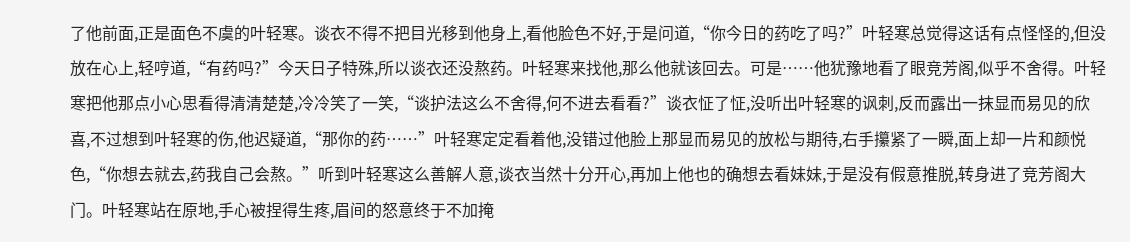了他前面,正是面色不虞的叶轻寒。谈衣不得不把目光移到他身上,看他脸色不好,于是问道,“你今日的药吃了吗?”叶轻寒总觉得这话有点怪怪的,但没放在心上,轻哼道,“有药吗?”今天日子特殊,所以谈衣还没熬药。叶轻寒来找他,那么他就该回去。可是……他犹豫地看了眼竞芳阁,似乎不舍得。叶轻寒把他那点小心思看得清清楚楚,冷冷笑了一笑,“谈护法这么不舍得,何不进去看看?”谈衣怔了怔,没听出叶轻寒的讽刺,反而露出一抹显而易见的欣喜,不过想到叶轻寒的伤,他迟疑道,“那你的药……”叶轻寒定定看着他,没错过他脸上那显而易见的放松与期待,右手攥紧了一瞬,面上却一片和颜悦色,“你想去就去,药我自己会熬。”听到叶轻寒这么善解人意,谈衣当然十分开心,再加上他也的确想去看妹妹,于是没有假意推脱,转身进了竞芳阁大门。叶轻寒站在原地,手心被捏得生疼,眉间的怒意终于不加掩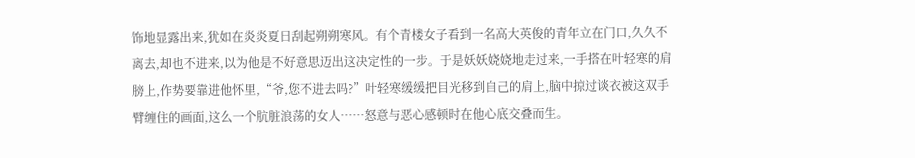饰地显露出来,犹如在炎炎夏日刮起朔朔寒风。有个青楼女子看到一名高大英俊的青年立在门口,久久不离去,却也不进来,以为他是不好意思迈出这决定性的一步。于是妖妖娆娆地走过来,一手搭在叶轻寒的肩膀上,作势要靠进他怀里,“爷,您不进去吗?”叶轻寒缓缓把目光移到自己的肩上,脑中掠过谈衣被这双手臂缠住的画面,这么一个肮脏浪荡的女人……怒意与恶心感顿时在他心底交叠而生。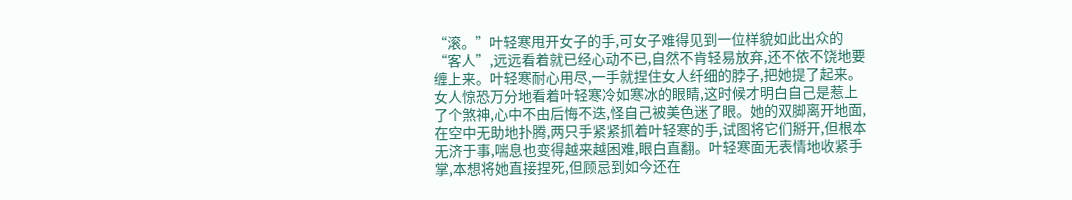“滚。”叶轻寒甩开女子的手,可女子难得见到一位样貌如此出众的“客人”,远远看着就已经心动不已,自然不肯轻易放弃,还不依不饶地要缠上来。叶轻寒耐心用尽,一手就捏住女人纤细的脖子,把她提了起来。女人惊恐万分地看着叶轻寒冷如寒冰的眼睛,这时候才明白自己是惹上了个煞神,心中不由后悔不迭,怪自己被美色迷了眼。她的双脚离开地面,在空中无助地扑腾,两只手紧紧抓着叶轻寒的手,试图将它们掰开,但根本无济于事,喘息也变得越来越困难,眼白直翻。叶轻寒面无表情地收紧手掌,本想将她直接捏死,但顾忌到如今还在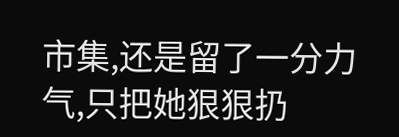市集,还是留了一分力气,只把她狠狠扔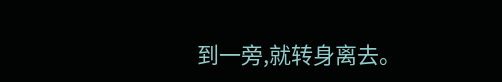到一旁,就转身离去。